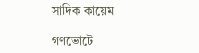সাদিক কায়েম

গণভোটে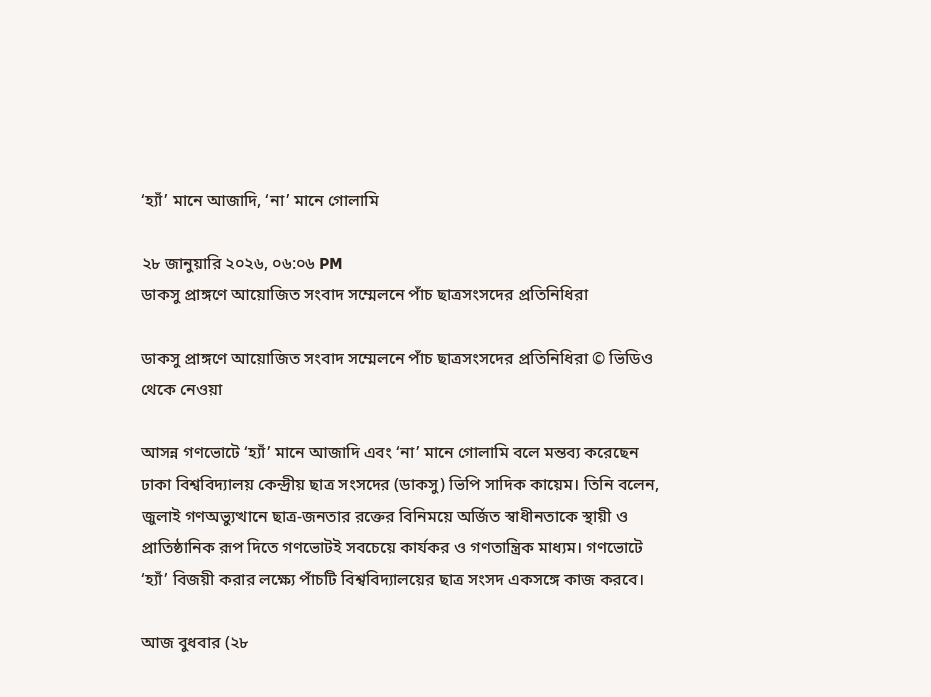‘হ্যাঁ’ মানে আজাদি, ‘না’ মানে গোলামি

২৮ জানুয়ারি ২০২৬, ০৬:০৬ PM
ডাকসু প্রাঙ্গণে আয়োজিত সংবাদ সম্মেলনে পাঁচ ছাত্রসংসদের প্রতিনিধিরা

ডাকসু প্রাঙ্গণে আয়োজিত সংবাদ সম্মেলনে পাঁচ ছাত্রসংসদের প্রতিনিধিরা © ভিডিও থেকে নেওয়া

আসন্ন গণভোটে ‘হ্যাঁ’ মানে আজাদি এবং ‘না’ মানে গোলামি বলে মন্তব্য করেছেন ঢাকা বিশ্ববিদ্যালয় কেন্দ্রীয় ছাত্র সংসদের (ডাকসু) ভিপি সাদিক কায়েম। তিনি বলেন, জুলাই গণঅভ্যুত্থানে ছাত্র-জনতার রক্তের বিনিময়ে অর্জিত স্বাধীনতাকে স্থায়ী ও প্রাতিষ্ঠানিক রূপ দিতে গণভোটই সবচেয়ে কার্যকর ও গণতান্ত্রিক মাধ্যম। গণভোটে ‘হ্যাঁ’ বিজয়ী করার লক্ষ্যে পাঁচটি বিশ্ববিদ্যালয়ের ছাত্র সংসদ একসঙ্গে কাজ করবে।

আজ বুধবার (২৮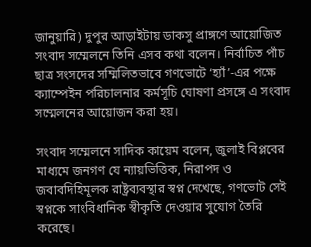জানুয়ারি) দুপুর আড়াইটায় ডাকসু প্রাঙ্গণে আয়োজিত সংবাদ সম্মেলনে তিনি এসব কথা বলেন। নির্বাচিত পাঁচ ছাত্র সংসদের সম্মিলিতভাবে গণভোটে ‌‘হ্যাঁ’-এর পক্ষে ক্যাম্পেইন পরিচালনার কর্মসূচি ঘোষণা প্রসঙ্গে এ সংবাদ সম্মেলনের আয়োজন করা হয়।

সংবাদ সম্মেলনে সাদিক কায়েম বলেন, জুলাই বিপ্লবের মাধ্যমে জনগণ যে ন্যায়ভিত্তিক, নিরাপদ ও জবাবদিহিমূলক রাষ্ট্রব্যবস্থার স্বপ্ন দেখেছে, গণভোট সেই স্বপ্নকে সাংবিধানিক স্বীকৃতি দেওয়ার সুযোগ তৈরি করেছে।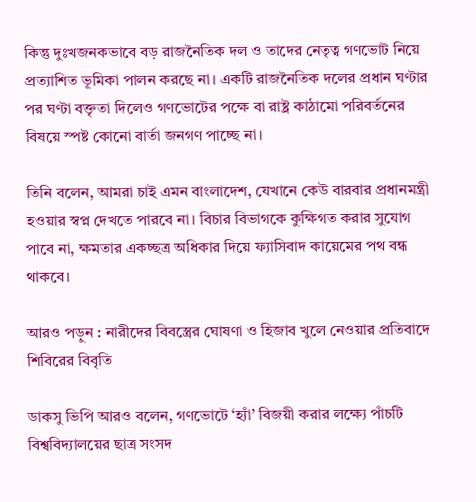কিন্তু দুঃখজনকভাবে বড় রাজনৈতিক দল ও তাদের নেতৃত্ব গণভোট নিয়ে প্রত্যাশিত ভূমিকা পালন করছে না। একটি রাজনৈতিক দলের প্রধান ঘণ্টার পর ঘণ্টা বক্তৃতা দিলেও গণভোটের পক্ষে বা রাষ্ট্র কাঠামো পরিবর্তনের বিষয়ে স্পষ্ট কোনো বার্তা জনগণ পাচ্ছে না।

তিনি বলেন, আমরা চাই এমন বাংলাদেশ, যেখানে কেউ বারবার প্রধানমন্ত্রী হওয়ার স্বপ্ন দেখতে পারবে না। বিচার বিভাগকে কুক্ষিগত করার সুযোগ পাবে না, ক্ষমতার একচ্ছত্র অধিকার দিয়ে ফ্যাসিবাদ কায়েমের পথ বন্ধ থাকবে।

আরও পড়ুন : নারীদের বিবস্ত্রের ঘোষণা ও হিজাব খুলে নেওয়ার প্রতিবাদে শিবিরের বিবৃতি

ডাকসু ভিপি আরও বলেন, গণভোটে ‘হ্যাঁ’ বিজয়ী করার লক্ষ্যে পাঁচটি বিশ্ববিদ্যালয়ের ছাত্র সংসদ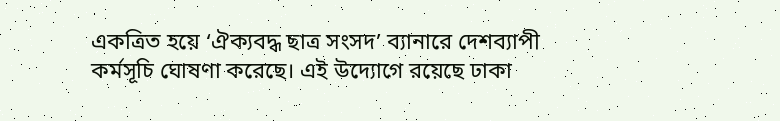একত্রিত হয়ে ‘ঐক্যবদ্ধ ছাত্র সংসদ’ ব্যানারে দেশব্যাপী কর্মসূচি ঘোষণা করেছে। এই উদ্যোগে রয়েছে ঢাকা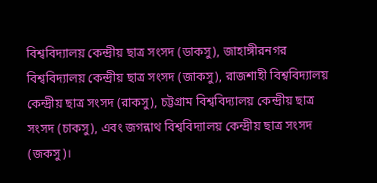বিশ্ববিদ্যালয় কেন্দ্রীয় ছাত্র সংসদ (ডাকসু), জাহাঙ্গীরনগর বিশ্ববিদ্যালয় কেন্দ্রীয় ছাত্র সংসদ (জাকসু), রাজশাহী বিশ্ববিদ্যালয় কেন্দ্রীয় ছাত্র সংসদ (রাকসু), চট্টগ্রাম বিশ্ববিদ্যালয় কেন্দ্রীয় ছাত্র সংসদ (চাকসু), এবং জগন্নাথ বিশ্ববিদ্যালয় কেন্দ্রীয় ছাত্র সংসদ (জকসু)।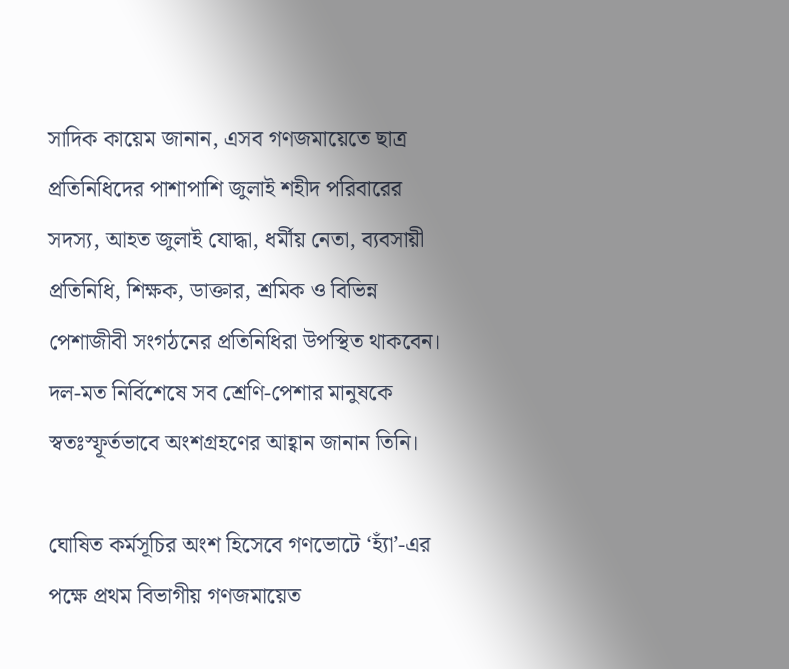সাদিক কায়েম জানান, এসব গণজমায়েতে ছাত্র প্রতিনিধিদের পাশাপাশি জুলাই শহীদ পরিবারের সদস্য, আহত জুলাই যোদ্ধা, ধর্মীয় নেতা, ব্যবসায়ী প্রতিনিধি, শিক্ষক, ডাক্তার, শ্রমিক ও বিভিন্ন পেশাজীবী সংগঠনের প্রতিনিধিরা উপস্থিত থাকবেন। দল-মত নির্বিশেষে সব শ্রেণি-পেশার মানুষকে স্বতঃস্ফূর্তভাবে অংশগ্রহণের আহ্বান জানান তিনি।

ঘোষিত কর্মসূচির অংশ হিসেবে গণভোটে ‘হ্যাঁ’-এর পক্ষে প্রথম বিভাগীয় গণজমায়েত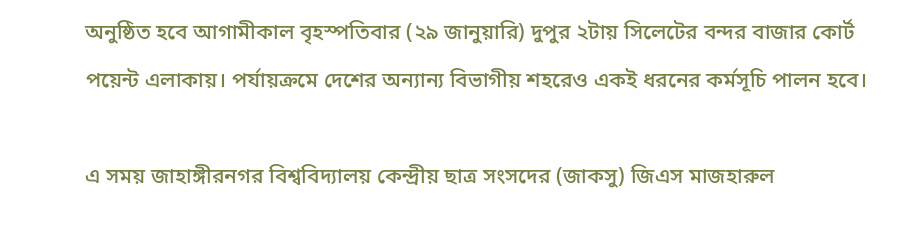অনুষ্ঠিত হবে আগামীকাল বৃহস্পতিবার (২৯ জানুয়ারি) দুপুর ২টায় সিলেটের বন্দর বাজার কোর্ট পয়েন্ট এলাকায়। পর্যায়ক্রমে দেশের অন্যান্য বিভাগীয় শহরেও একই ধরনের কর্মসূচি পালন হবে।

এ সময় জাহাঙ্গীরনগর বিশ্ববিদ্যালয় কেন্দ্রীয় ছাত্র সংসদের (জাকসু) জিএস মাজহারুল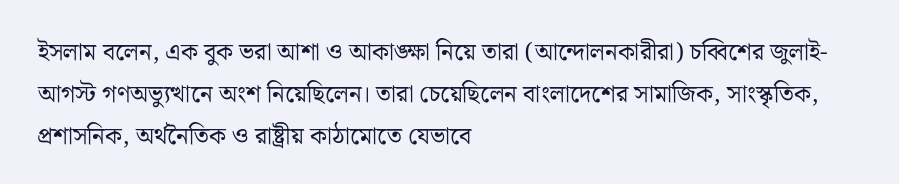ইসলাম বলেন, এক বুক ভরা আশা ও আকাঙ্ক্ষা নিয়ে তারা (আন্দোলনকারীরা) চব্বিশের জুলাই-আগস্ট গণঅভ্যুত্থানে অংশ নিয়েছিলেন। তারা চেয়েছিলেন বাংলাদেশের সামাজিক, সাংস্কৃতিক, প্রশাসনিক, অর্থনৈতিক ও রাষ্ট্রীয় কাঠামোতে যেভাবে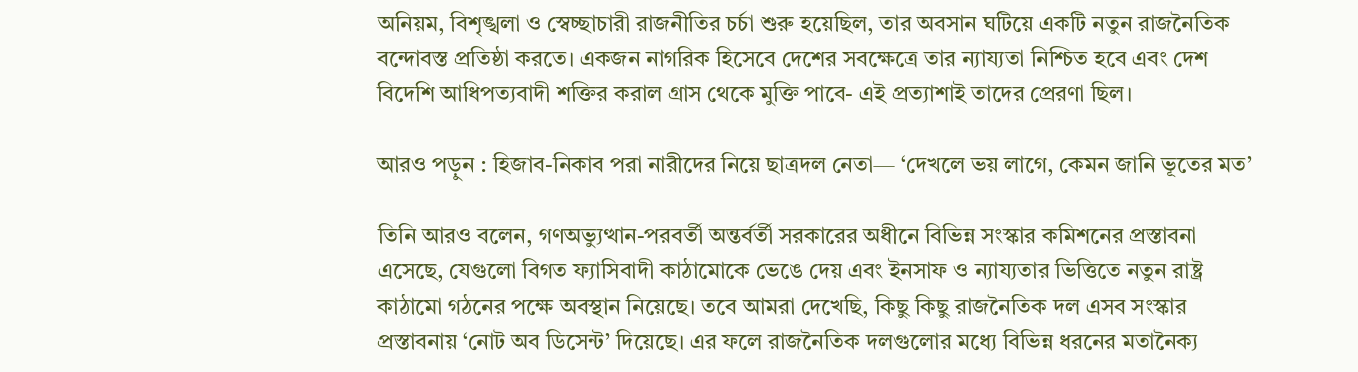অনিয়ম, বিশৃঙ্খলা ও স্বেচ্ছাচারী রাজনীতির চর্চা শুরু হয়েছিল, তার অবসান ঘটিয়ে একটি নতুন রাজনৈতিক বন্দোবস্ত প্রতিষ্ঠা করতে। একজন নাগরিক হিসেবে দেশের সবক্ষেত্রে তার ন্যায্যতা নিশ্চিত হবে এবং দেশ বিদেশি আধিপত্যবাদী শক্তির করাল গ্রাস থেকে মুক্তি পাবে- এই প্রত্যাশাই তাদের প্রেরণা ছিল।

আরও পড়ুন : হিজাব-নিকাব পরা নারীদের নিয়ে ছাত্রদল নেতা— ‘দেখলে ভয় লাগে, কেমন জানি ভূতের মত’

তিনি আরও বলেন, গণঅভ্যুত্থান-পরবর্তী অন্তর্বর্তী সরকারের অধীনে বিভিন্ন সংস্কার কমিশনের প্রস্তাবনা এসেছে, যেগুলো বিগত ফ্যাসিবাদী কাঠামোকে ভেঙে দেয় এবং ইনসাফ ও ন্যায্যতার ভিত্তিতে নতুন রাষ্ট্র কাঠামো গঠনের পক্ষে অবস্থান নিয়েছে। তবে আমরা দেখেছি, কিছু কিছু রাজনৈতিক দল এসব সংস্কার প্রস্তাবনায় ‘নোট অব ডিসেন্ট’ দিয়েছে। এর ফলে রাজনৈতিক দলগুলোর মধ্যে বিভিন্ন ধরনের মতানৈক্য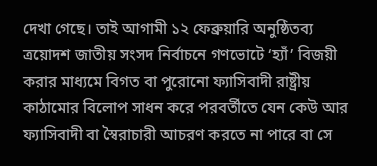দেখা গেছে। তাই আগামী ১২ ফেব্রুয়ারি অনুষ্ঠিতব্য ত্রয়োদশ জাতীয় সংসদ নির্বাচনে গণভোটে ‘হ্যাঁ’ বিজয়ী করার মাধ্যমে বিগত বা পুরোনো ফ্যাসিবাদী রাষ্ট্রীয় কাঠামোর বিলোপ সাধন করে পরবর্তীতে যেন কেউ আর ফ্যাসিবাদী বা স্বৈরাচারী আচরণ করতে না পারে বা সে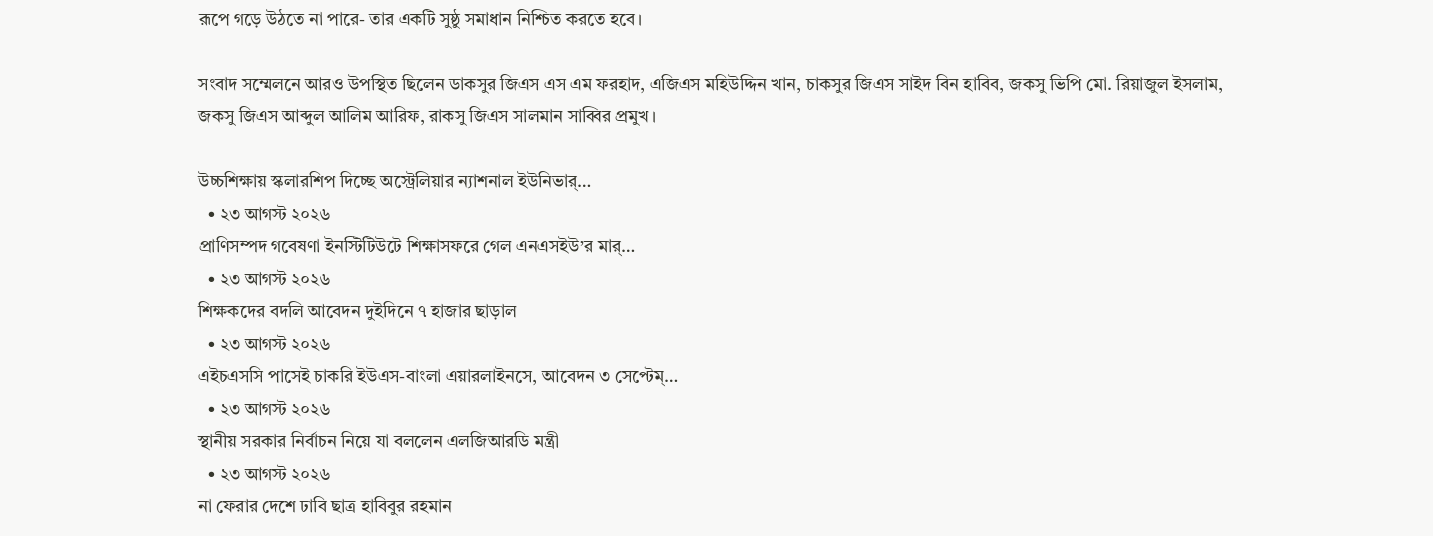রূপে গড়ে উঠতে না পারে- তার একটি সুষ্ঠু সমাধান নিশ্চিত করতে হবে।

সংবাদ সম্মেলনে আরও উপস্থিত ছিলেন ডাকসুর জিএস এস এম ফরহাদ, এজিএস মহিউদ্দিন খান, চাকসুর জিএস সাইদ বিন হাবিব, জকসু ভিপি মো. রিয়াজুল ইসলাম, জকসু জিএস আব্দুল আলিম আরিফ, রাকসু জিএস সালমান সাব্বির প্রমুখ।

উচ্চশিক্ষায় স্কলারশিপ দিচ্ছে অস্ট্রেলিয়ার ন্যাশনাল ইউনিভার্…
  • ২৩ আগস্ট ২০২৬
প্রাণিসম্পদ গবেষণা ইনস্টিটিউটে শিক্ষাসফরে গেল এনএসইউ’র মার্…
  • ২৩ আগস্ট ২০২৬
শিক্ষকদের বদলি আবেদন দুইদিনে ৭ হাজার ছাড়াল
  • ২৩ আগস্ট ২০২৬
এইচএসসি পাসেই চাকরি ইউএস-বাংলা এয়ারলাইনসে, আবেদন ৩ সেপ্টেম্…
  • ২৩ আগস্ট ২০২৬
স্থানীয় সরকার নির্বাচন নিয়ে যা বললেন এলজিআরডি মন্ত্রী
  • ২৩ আগস্ট ২০২৬
না ফেরার দেশে ঢাবি ছাত্র হাবিবুর রহমান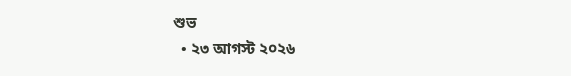শুভ
  • ২৩ আগস্ট ২০২৬